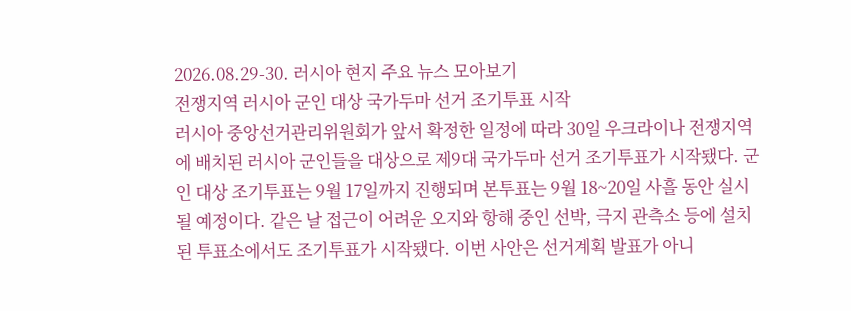2026.08.29-30. 러시아 현지 주요 뉴스 모아보기
전쟁지역 러시아 군인 대상 국가두마 선거 조기투표 시작
러시아 중앙선거관리위원회가 앞서 확정한 일정에 따라 30일 우크라이나 전쟁지역에 배치된 러시아 군인들을 대상으로 제9대 국가두마 선거 조기투표가 시작됐다. 군인 대상 조기투표는 9월 17일까지 진행되며 본투표는 9월 18~20일 사흘 동안 실시될 예정이다. 같은 날 접근이 어려운 오지와 항해 중인 선박, 극지 관측소 등에 설치된 투표소에서도 조기투표가 시작됐다. 이번 사안은 선거계획 발표가 아니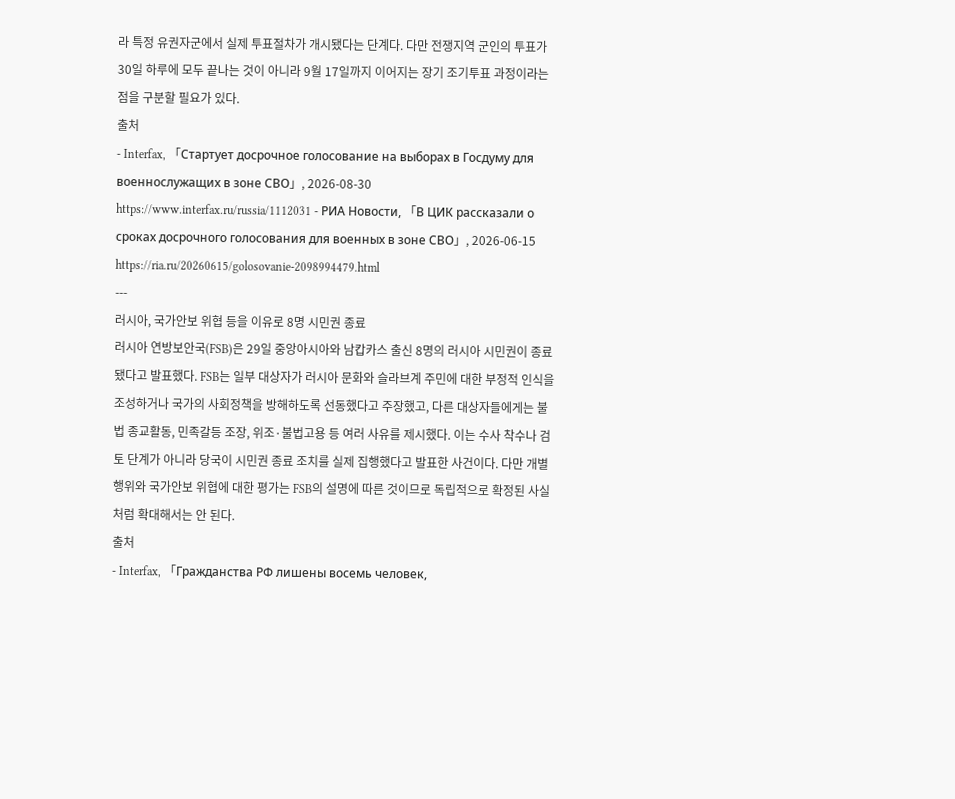라 특정 유권자군에서 실제 투표절차가 개시됐다는 단계다. 다만 전쟁지역 군인의 투표가 30일 하루에 모두 끝나는 것이 아니라 9월 17일까지 이어지는 장기 조기투표 과정이라는 점을 구분할 필요가 있다.
출처
- Interfax, 「Стартует досрочное голосование на выборах в Госдуму для военнослужащих в зоне СВО」, 2026-08-30
https://www.interfax.ru/russia/1112031 - РИА Новости, 「В ЦИК рассказали о сроках досрочного голосования для военных в зоне СВО」, 2026-06-15
https://ria.ru/20260615/golosovanie-2098994479.html
---
러시아, 국가안보 위협 등을 이유로 8명 시민권 종료
러시아 연방보안국(FSB)은 29일 중앙아시아와 남캅카스 출신 8명의 러시아 시민권이 종료됐다고 발표했다. FSB는 일부 대상자가 러시아 문화와 슬라브계 주민에 대한 부정적 인식을 조성하거나 국가의 사회정책을 방해하도록 선동했다고 주장했고, 다른 대상자들에게는 불법 종교활동, 민족갈등 조장, 위조·불법고용 등 여러 사유를 제시했다. 이는 수사 착수나 검토 단계가 아니라 당국이 시민권 종료 조치를 실제 집행했다고 발표한 사건이다. 다만 개별 행위와 국가안보 위협에 대한 평가는 FSB의 설명에 따른 것이므로 독립적으로 확정된 사실처럼 확대해서는 안 된다.
출처
- Interfax, 「Гражданства РФ лишены восемь человек,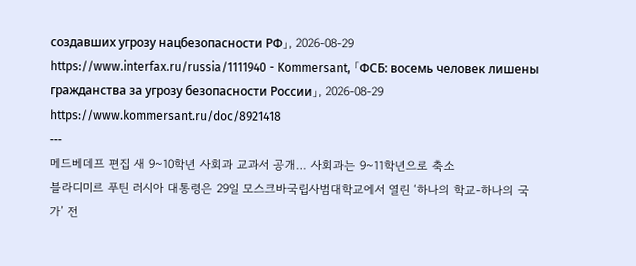создавших угрозу нацбезопасности РФ」, 2026-08-29
https://www.interfax.ru/russia/1111940 - Kommersant, 「ФСБ: восемь человек лишены гражданства за угрозу безопасности России」, 2026-08-29
https://www.kommersant.ru/doc/8921418
---
메드베데프 편집 새 9~10학년 사회과 교과서 공개… 사회과는 9~11학년으로 축소
블라디미르 푸틴 러시아 대통령은 29일 모스크바국립사범대학교에서 열린 ‘하나의 학교-하나의 국가’ 전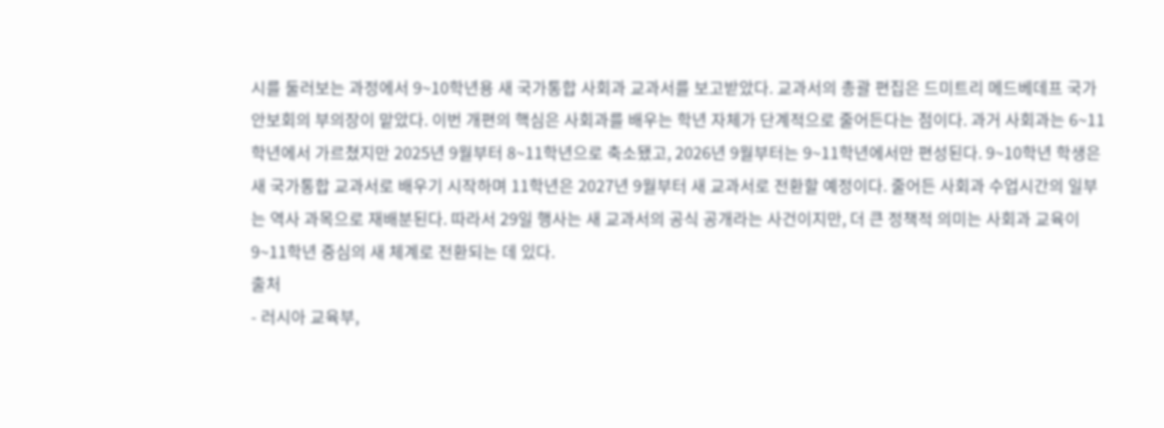시를 둘러보는 과정에서 9~10학년용 새 국가통합 사회과 교과서를 보고받았다. 교과서의 총괄 편집은 드미트리 메드베데프 국가안보회의 부의장이 맡았다. 이번 개편의 핵심은 사회과를 배우는 학년 자체가 단계적으로 줄어든다는 점이다. 과거 사회과는 6~11학년에서 가르쳤지만 2025년 9월부터 8~11학년으로 축소됐고, 2026년 9월부터는 9~11학년에서만 편성된다. 9~10학년 학생은 새 국가통합 교과서로 배우기 시작하며 11학년은 2027년 9월부터 새 교과서로 전환할 예정이다. 줄어든 사회과 수업시간의 일부는 역사 과목으로 재배분된다. 따라서 29일 행사는 새 교과서의 공식 공개라는 사건이지만, 더 큰 정책적 의미는 사회과 교육이 9~11학년 중심의 새 체계로 전환되는 데 있다.
출처
- 러시아 교육부,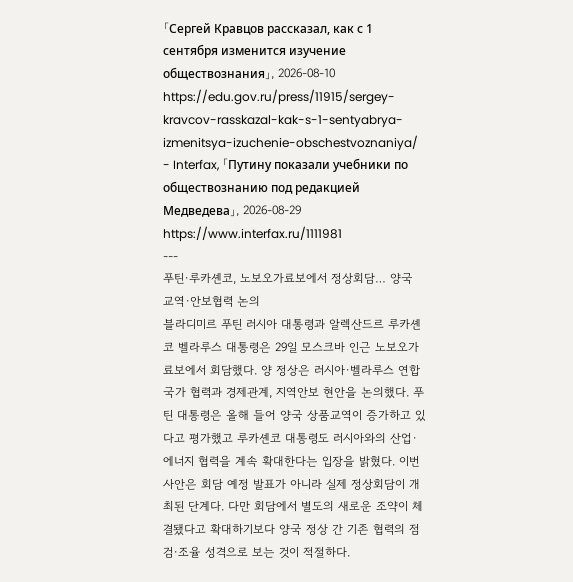「Сергей Кравцов рассказал, как с 1 сентября изменится изучение обществознания」, 2026-08-10
https://edu.gov.ru/press/11915/sergey-kravcov-rasskazal-kak-s-1-sentyabrya-izmenitsya-izuchenie-obschestvoznaniya/ - Interfax, 「Путину показали учебники по обществознанию под редакцией Медведева」, 2026-08-29
https://www.interfax.ru/1111981
---
푸틴·루카셴코, 노보오가료보에서 정상회담… 양국 교역·안보협력 논의
블라디미르 푸틴 러시아 대통령과 알렉산드르 루카셴코 벨라루스 대통령은 29일 모스크바 인근 노보오가료보에서 회담했다. 양 정상은 러시아·벨라루스 연합국가 협력과 경제관계, 지역안보 현안을 논의했다. 푸틴 대통령은 올해 들어 양국 상품교역이 증가하고 있다고 평가했고 루카셴코 대통령도 러시아와의 산업·에너지 협력을 계속 확대한다는 입장을 밝혔다. 이번 사안은 회담 예정 발표가 아니라 실제 정상회담이 개최된 단계다. 다만 회담에서 별도의 새로운 조약이 체결됐다고 확대하기보다 양국 정상 간 기존 협력의 점검·조율 성격으로 보는 것이 적절하다.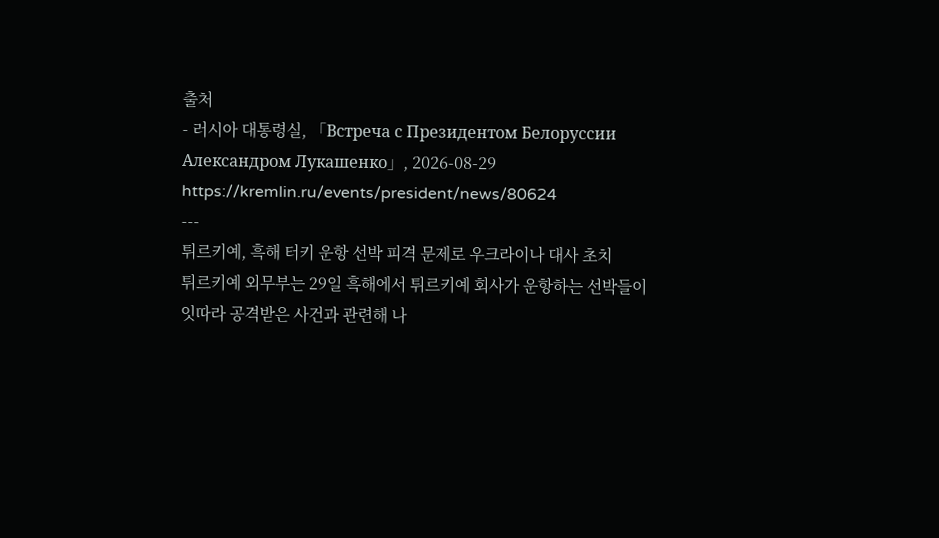출처
- 러시아 대통령실, 「Встреча с Президентом Белоруссии Александром Лукашенко」, 2026-08-29
https://kremlin.ru/events/president/news/80624
---
튀르키예, 흑해 터키 운항 선박 피격 문제로 우크라이나 대사 초치
튀르키예 외무부는 29일 흑해에서 튀르키예 회사가 운항하는 선박들이 잇따라 공격받은 사건과 관련해 나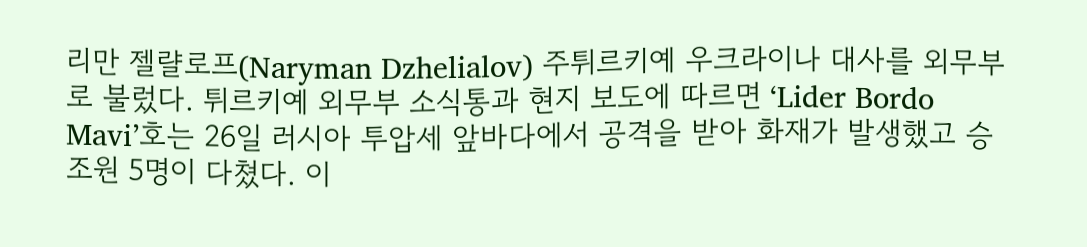리만 젤랼로프(Naryman Dzhelialov) 주튀르키예 우크라이나 대사를 외무부로 불렀다. 튀르키예 외무부 소식통과 현지 보도에 따르면 ‘Lider Bordo Mavi’호는 26일 러시아 투압세 앞바다에서 공격을 받아 화재가 발생했고 승조원 5명이 다쳤다. 이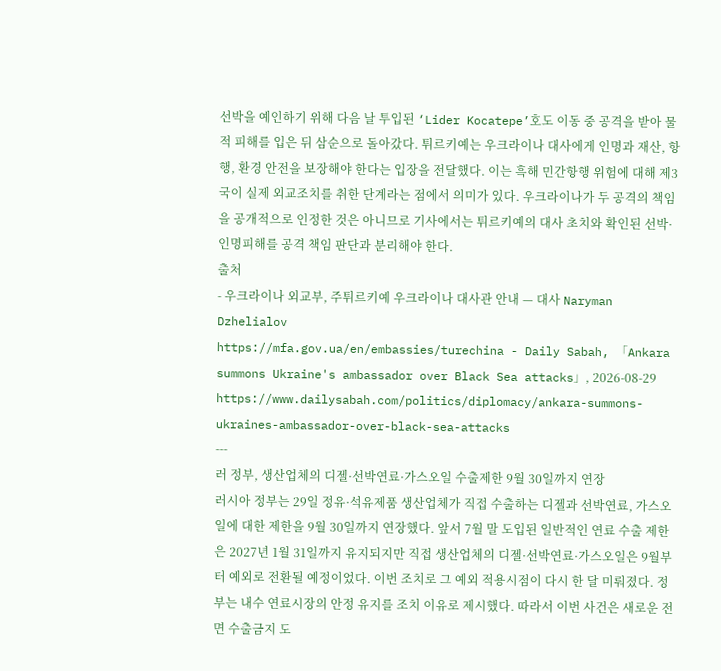선박을 예인하기 위해 다음 날 투입된 ‘Lider Kocatepe’호도 이동 중 공격을 받아 물적 피해를 입은 뒤 삼순으로 돌아갔다. 튀르키예는 우크라이나 대사에게 인명과 재산, 항행, 환경 안전을 보장해야 한다는 입장을 전달했다. 이는 흑해 민간항행 위험에 대해 제3국이 실제 외교조치를 취한 단계라는 점에서 의미가 있다. 우크라이나가 두 공격의 책임을 공개적으로 인정한 것은 아니므로 기사에서는 튀르키예의 대사 초치와 확인된 선박·인명피해를 공격 책임 판단과 분리해야 한다.
출처
- 우크라이나 외교부, 주튀르키예 우크라이나 대사관 안내 — 대사 Naryman Dzhelialov
https://mfa.gov.ua/en/embassies/turechina - Daily Sabah, 「Ankara summons Ukraine's ambassador over Black Sea attacks」, 2026-08-29
https://www.dailysabah.com/politics/diplomacy/ankara-summons-ukraines-ambassador-over-black-sea-attacks
---
러 정부, 생산업체의 디젤·선박연료·가스오일 수출제한 9월 30일까지 연장
러시아 정부는 29일 정유·석유제품 생산업체가 직접 수출하는 디젤과 선박연료, 가스오일에 대한 제한을 9월 30일까지 연장했다. 앞서 7월 말 도입된 일반적인 연료 수출 제한은 2027년 1월 31일까지 유지되지만 직접 생산업체의 디젤·선박연료·가스오일은 9월부터 예외로 전환될 예정이었다. 이번 조치로 그 예외 적용시점이 다시 한 달 미뤄졌다. 정부는 내수 연료시장의 안정 유지를 조치 이유로 제시했다. 따라서 이번 사건은 새로운 전면 수출금지 도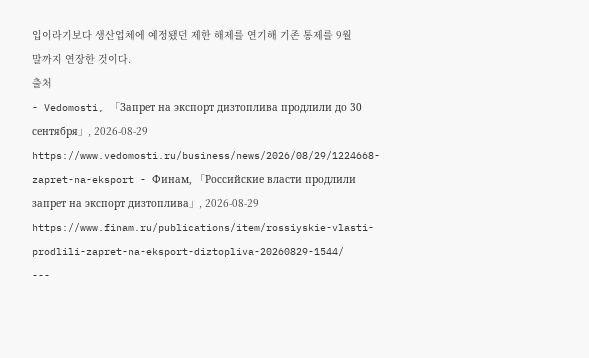입이라기보다 생산업체에 예정됐던 제한 해제를 연기해 기존 통제를 9월 말까지 연장한 것이다.
출처
- Vedomosti, 「Запрет на экспорт дизтоплива продлили до 30 сентября」, 2026-08-29
https://www.vedomosti.ru/business/news/2026/08/29/1224668-zapret-na-eksport - Финам, 「Российские власти продлили запрет на экспорт дизтоплива」, 2026-08-29
https://www.finam.ru/publications/item/rossiyskie-vlasti-prodlili-zapret-na-eksport-diztopliva-20260829-1544/
---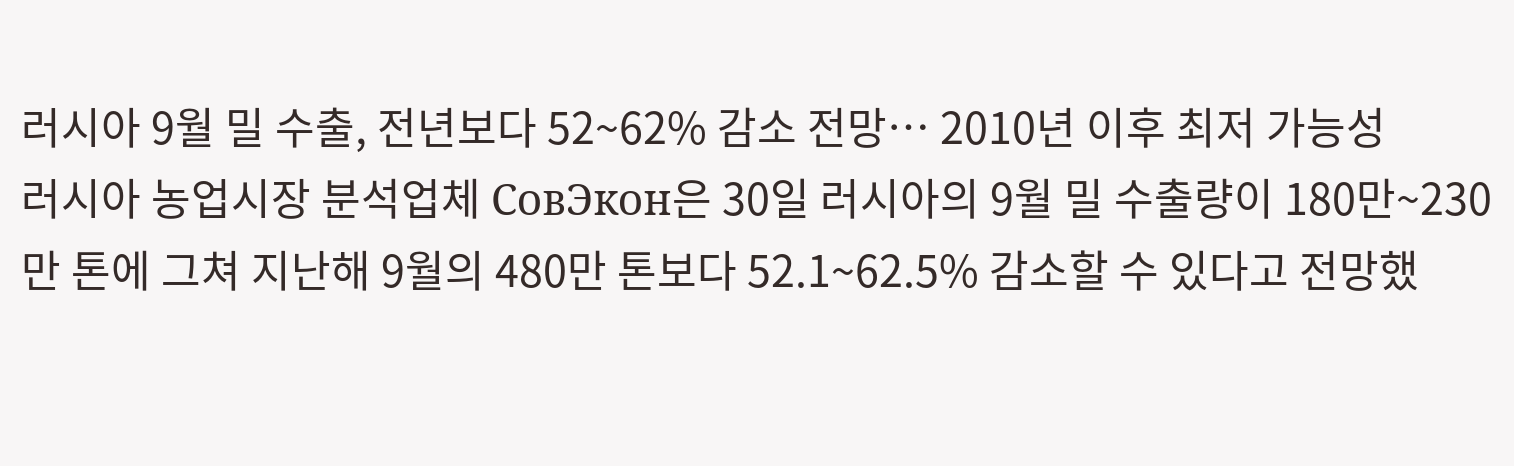러시아 9월 밀 수출, 전년보다 52~62% 감소 전망… 2010년 이후 최저 가능성
러시아 농업시장 분석업체 СовЭкон은 30일 러시아의 9월 밀 수출량이 180만~230만 톤에 그쳐 지난해 9월의 480만 톤보다 52.1~62.5% 감소할 수 있다고 전망했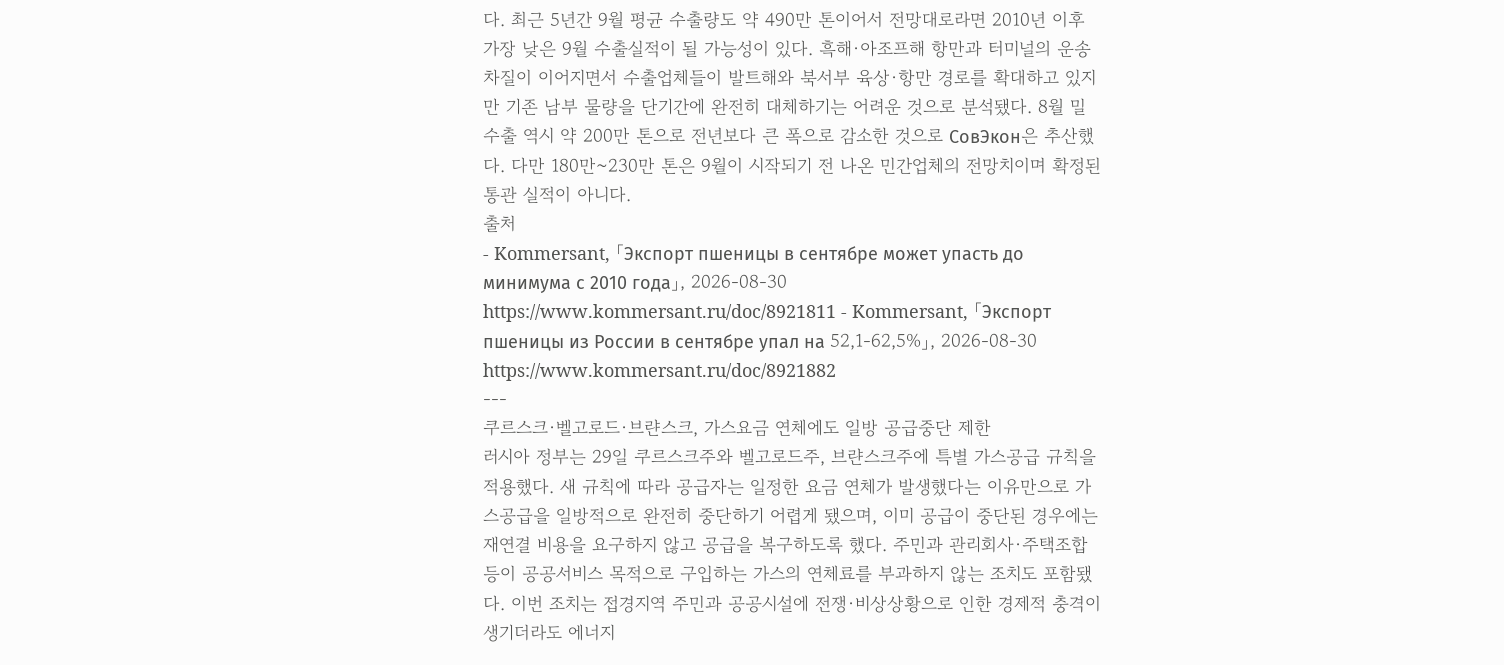다. 최근 5년간 9월 평균 수출량도 약 490만 톤이어서 전망대로라면 2010년 이후 가장 낮은 9월 수출실적이 될 가능성이 있다. 흑해·아조프해 항만과 터미널의 운송차질이 이어지면서 수출업체들이 발트해와 북서부 육상·항만 경로를 확대하고 있지만 기존 남부 물량을 단기간에 완전히 대체하기는 어려운 것으로 분석됐다. 8월 밀 수출 역시 약 200만 톤으로 전년보다 큰 폭으로 감소한 것으로 СовЭкон은 추산했다. 다만 180만~230만 톤은 9월이 시작되기 전 나온 민간업체의 전망치이며 확정된 통관 실적이 아니다.
출처
- Kommersant, 「Экспорт пшеницы в сентябре может упасть до минимума с 2010 года」, 2026-08-30
https://www.kommersant.ru/doc/8921811 - Kommersant, 「Экспорт пшеницы из России в сентябре упал на 52,1-62,5%」, 2026-08-30
https://www.kommersant.ru/doc/8921882
---
쿠르스크·벨고로드·브랸스크, 가스요금 연체에도 일방 공급중단 제한
러시아 정부는 29일 쿠르스크주와 벨고로드주, 브랸스크주에 특별 가스공급 규칙을 적용했다. 새 규칙에 따라 공급자는 일정한 요금 연체가 발생했다는 이유만으로 가스공급을 일방적으로 완전히 중단하기 어렵게 됐으며, 이미 공급이 중단된 경우에는 재연결 비용을 요구하지 않고 공급을 복구하도록 했다. 주민과 관리회사·주택조합 등이 공공서비스 목적으로 구입하는 가스의 연체료를 부과하지 않는 조치도 포함됐다. 이번 조치는 접경지역 주민과 공공시설에 전쟁·비상상황으로 인한 경제적 충격이 생기더라도 에너지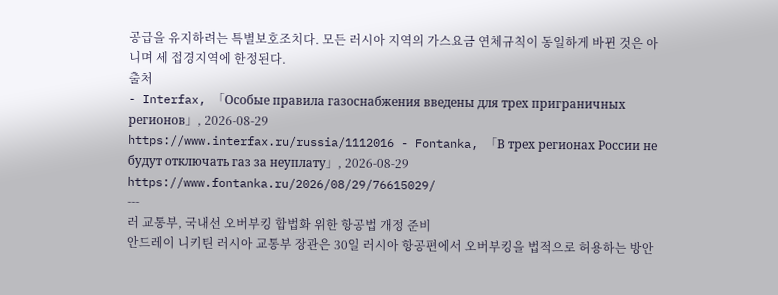공급을 유지하려는 특별보호조치다. 모든 러시아 지역의 가스요금 연체규칙이 동일하게 바뀐 것은 아니며 세 접경지역에 한정된다.
출처
- Interfax, 「Особые правила газоснабжения введены для трех приграничных регионов」, 2026-08-29
https://www.interfax.ru/russia/1112016 - Fontanka, 「В трех регионах России не будут отключать газ за неуплату」, 2026-08-29
https://www.fontanka.ru/2026/08/29/76615029/
---
러 교통부, 국내선 오버부킹 합법화 위한 항공법 개정 준비
안드레이 니키틴 러시아 교통부 장관은 30일 러시아 항공편에서 오버부킹을 법적으로 허용하는 방안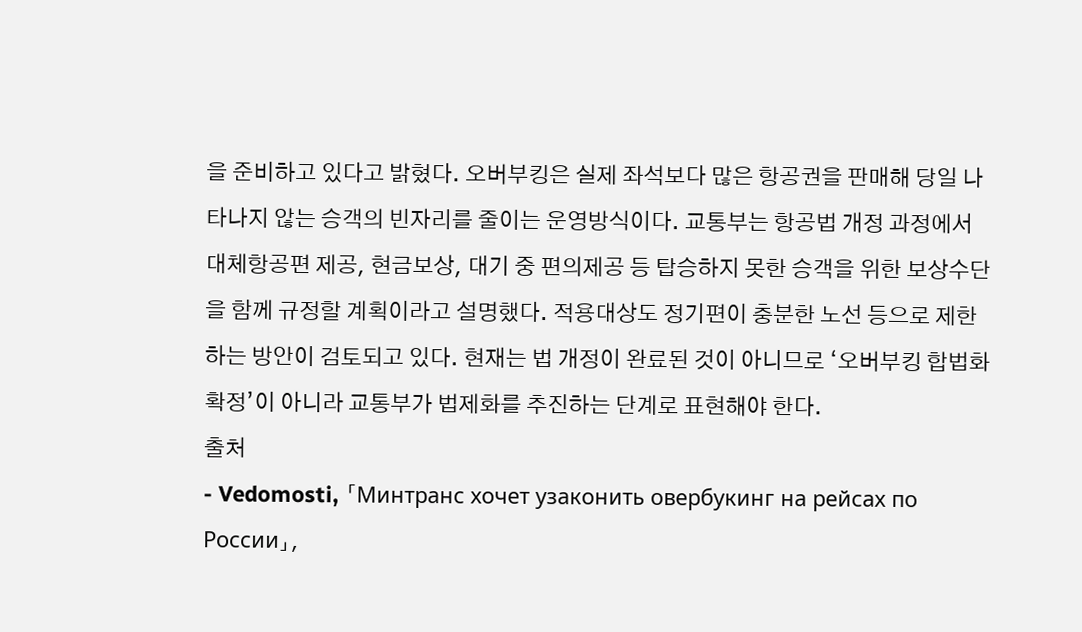을 준비하고 있다고 밝혔다. 오버부킹은 실제 좌석보다 많은 항공권을 판매해 당일 나타나지 않는 승객의 빈자리를 줄이는 운영방식이다. 교통부는 항공법 개정 과정에서 대체항공편 제공, 현금보상, 대기 중 편의제공 등 탑승하지 못한 승객을 위한 보상수단을 함께 규정할 계획이라고 설명했다. 적용대상도 정기편이 충분한 노선 등으로 제한하는 방안이 검토되고 있다. 현재는 법 개정이 완료된 것이 아니므로 ‘오버부킹 합법화 확정’이 아니라 교통부가 법제화를 추진하는 단계로 표현해야 한다.
출처
- Vedomosti, 「Минтранс хочет узаконить овербукинг на рейсах по России」,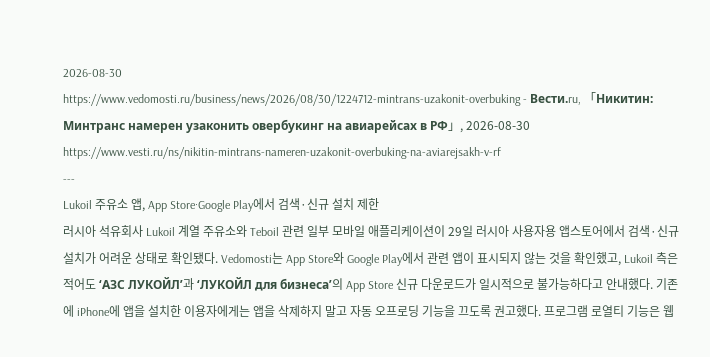2026-08-30
https://www.vedomosti.ru/business/news/2026/08/30/1224712-mintrans-uzakonit-overbuking - Вести.ru, 「Никитин: Минтранс намерен узаконить овербукинг на авиарейсах в РФ」, 2026-08-30
https://www.vesti.ru/ns/nikitin-mintrans-nameren-uzakonit-overbuking-na-aviarejsakh-v-rf
---
Lukoil 주유소 앱, App Store·Google Play에서 검색·신규 설치 제한
러시아 석유회사 Lukoil 계열 주유소와 Teboil 관련 일부 모바일 애플리케이션이 29일 러시아 사용자용 앱스토어에서 검색·신규 설치가 어려운 상태로 확인됐다. Vedomosti는 App Store와 Google Play에서 관련 앱이 표시되지 않는 것을 확인했고, Lukoil 측은 적어도 ‘АЗС ЛУКОЙЛ’과 ‘ЛУКОЙЛ для бизнеса’의 App Store 신규 다운로드가 일시적으로 불가능하다고 안내했다. 기존에 iPhone에 앱을 설치한 이용자에게는 앱을 삭제하지 말고 자동 오프로딩 기능을 끄도록 권고했다. 프로그램 로열티 기능은 웹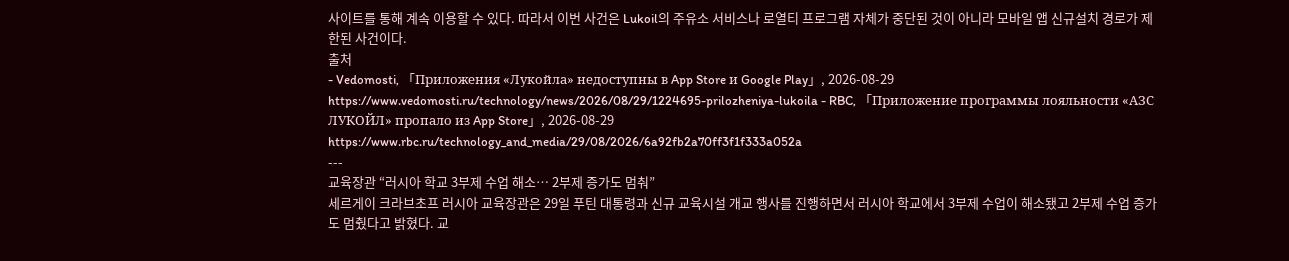사이트를 통해 계속 이용할 수 있다. 따라서 이번 사건은 Lukoil의 주유소 서비스나 로열티 프로그램 자체가 중단된 것이 아니라 모바일 앱 신규설치 경로가 제한된 사건이다.
출처
- Vedomosti, 「Приложения «Лукойла» недоступны в App Store и Google Play」, 2026-08-29
https://www.vedomosti.ru/technology/news/2026/08/29/1224695-prilozheniya-lukoila - RBC, 「Приложение программы лояльности «АЗС ЛУКОЙЛ» пропало из App Store」, 2026-08-29
https://www.rbc.ru/technology_and_media/29/08/2026/6a92fb2a70ff3f1f333a052a
---
교육장관 “러시아 학교 3부제 수업 해소… 2부제 증가도 멈춰”
세르게이 크라브초프 러시아 교육장관은 29일 푸틴 대통령과 신규 교육시설 개교 행사를 진행하면서 러시아 학교에서 3부제 수업이 해소됐고 2부제 수업 증가도 멈췄다고 밝혔다. 교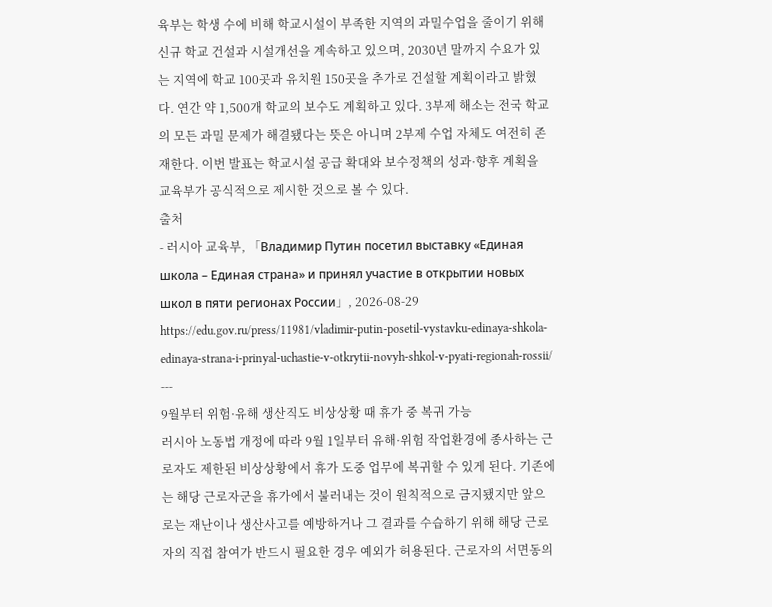육부는 학생 수에 비해 학교시설이 부족한 지역의 과밀수업을 줄이기 위해 신규 학교 건설과 시설개선을 계속하고 있으며, 2030년 말까지 수요가 있는 지역에 학교 100곳과 유치원 150곳을 추가로 건설할 계획이라고 밝혔다. 연간 약 1,500개 학교의 보수도 계획하고 있다. 3부제 해소는 전국 학교의 모든 과밀 문제가 해결됐다는 뜻은 아니며 2부제 수업 자체도 여전히 존재한다. 이번 발표는 학교시설 공급 확대와 보수정책의 성과·향후 계획을 교육부가 공식적으로 제시한 것으로 볼 수 있다.
출처
- 러시아 교육부, 「Владимир Путин посетил выставку «Единая школа – Единая страна» и принял участие в открытии новых школ в пяти регионах России」, 2026-08-29
https://edu.gov.ru/press/11981/vladimir-putin-posetil-vystavku-edinaya-shkola-edinaya-strana-i-prinyal-uchastie-v-otkrytii-novyh-shkol-v-pyati-regionah-rossii/
---
9월부터 위험·유해 생산직도 비상상황 때 휴가 중 복귀 가능
러시아 노동법 개정에 따라 9월 1일부터 유해·위험 작업환경에 종사하는 근로자도 제한된 비상상황에서 휴가 도중 업무에 복귀할 수 있게 된다. 기존에는 해당 근로자군을 휴가에서 불러내는 것이 원칙적으로 금지됐지만 앞으로는 재난이나 생산사고를 예방하거나 그 결과를 수습하기 위해 해당 근로자의 직접 참여가 반드시 필요한 경우 예외가 허용된다. 근로자의 서면동의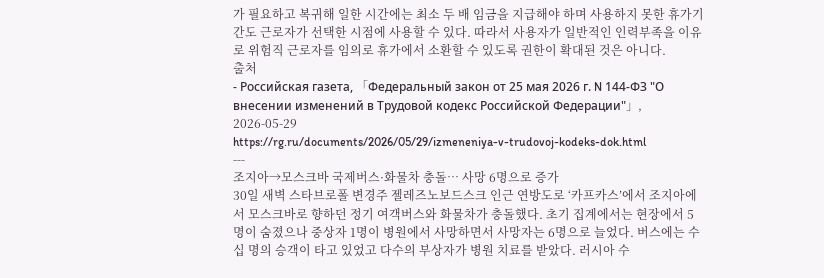가 필요하고 복귀해 일한 시간에는 최소 두 배 임금을 지급해야 하며 사용하지 못한 휴가기간도 근로자가 선택한 시점에 사용할 수 있다. 따라서 사용자가 일반적인 인력부족을 이유로 위험직 근로자를 임의로 휴가에서 소환할 수 있도록 권한이 확대된 것은 아니다.
출처
- Российская газета, 「Федеральный закон от 25 мая 2026 г. N 144-ФЗ "О внесении изменений в Трудовой кодекс Российской Федерации"」, 2026-05-29
https://rg.ru/documents/2026/05/29/izmeneniya-v-trudovoj-kodeks-dok.html
---
조지아→모스크바 국제버스·화물차 충돌… 사망 6명으로 증가
30일 새벽 스타브로폴 변경주 젤레즈노보드스크 인근 연방도로 ‘카프카스’에서 조지아에서 모스크바로 향하던 정기 여객버스와 화물차가 충돌했다. 초기 집계에서는 현장에서 5명이 숨졌으나 중상자 1명이 병원에서 사망하면서 사망자는 6명으로 늘었다. 버스에는 수십 명의 승객이 타고 있었고 다수의 부상자가 병원 치료를 받았다. 러시아 수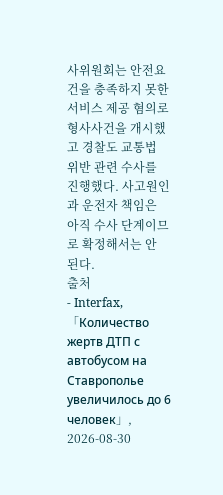사위원회는 안전요건을 충족하지 못한 서비스 제공 혐의로 형사사건을 개시했고 경찰도 교통법 위반 관련 수사를 진행했다. 사고원인과 운전자 책임은 아직 수사 단계이므로 확정해서는 안 된다.
출처
- Interfax, 「Количество жертв ДТП с автобусом на Ставрополье увеличилось до 6 человек」, 2026-08-30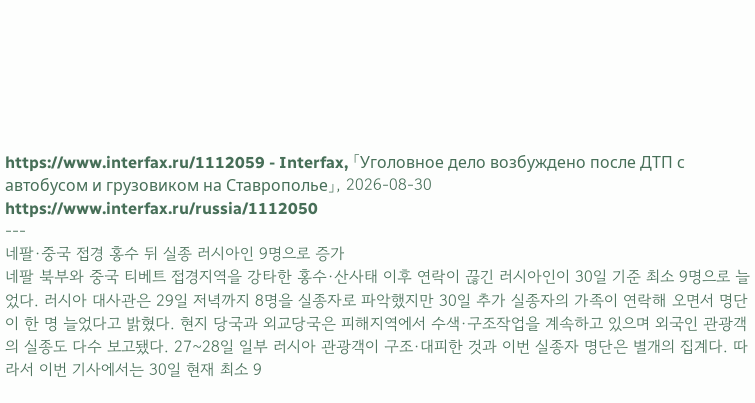https://www.interfax.ru/1112059 - Interfax, 「Уголовное дело возбуждено после ДТП с автобусом и грузовиком на Ставрополье」, 2026-08-30
https://www.interfax.ru/russia/1112050
---
네팔·중국 접경 홍수 뒤 실종 러시아인 9명으로 증가
네팔 북부와 중국 티베트 접경지역을 강타한 홍수·산사태 이후 연락이 끊긴 러시아인이 30일 기준 최소 9명으로 늘었다. 러시아 대사관은 29일 저녁까지 8명을 실종자로 파악했지만 30일 추가 실종자의 가족이 연락해 오면서 명단이 한 명 늘었다고 밝혔다. 현지 당국과 외교당국은 피해지역에서 수색·구조작업을 계속하고 있으며 외국인 관광객의 실종도 다수 보고됐다. 27~28일 일부 러시아 관광객이 구조·대피한 것과 이번 실종자 명단은 별개의 집계다. 따라서 이번 기사에서는 30일 현재 최소 9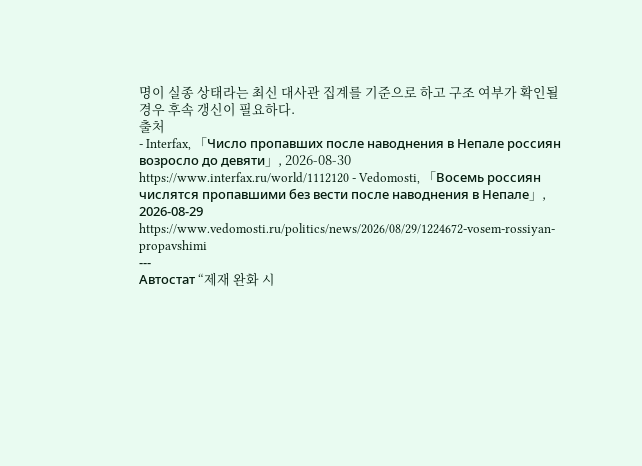명이 실종 상태라는 최신 대사관 집계를 기준으로 하고 구조 여부가 확인될 경우 후속 갱신이 필요하다.
출처
- Interfax, 「Число пропавших после наводнения в Непале россиян возросло до девяти」, 2026-08-30
https://www.interfax.ru/world/1112120 - Vedomosti, 「Восемь россиян числятся пропавшими без вести после наводнения в Непале」, 2026-08-29
https://www.vedomosti.ru/politics/news/2026/08/29/1224672-vosem-rossiyan-propavshimi
---
Автостат “제재 완화 시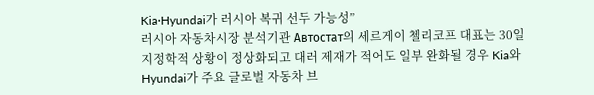Kia·Hyundai가 러시아 복귀 선두 가능성”
러시아 자동차시장 분석기관 Автостат의 세르게이 첼리코프 대표는 30일 지정학적 상황이 정상화되고 대러 제재가 적어도 일부 완화될 경우 Kia와 Hyundai가 주요 글로벌 자동차 브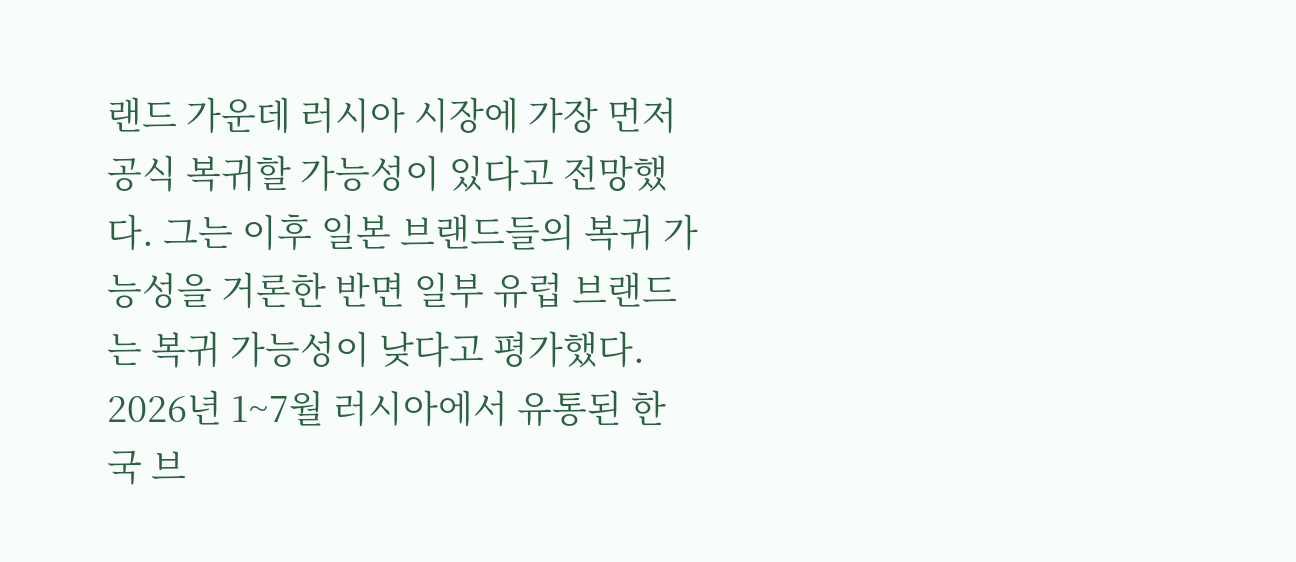랜드 가운데 러시아 시장에 가장 먼저 공식 복귀할 가능성이 있다고 전망했다. 그는 이후 일본 브랜드들의 복귀 가능성을 거론한 반면 일부 유럽 브랜드는 복귀 가능성이 낮다고 평가했다. 2026년 1~7월 러시아에서 유통된 한국 브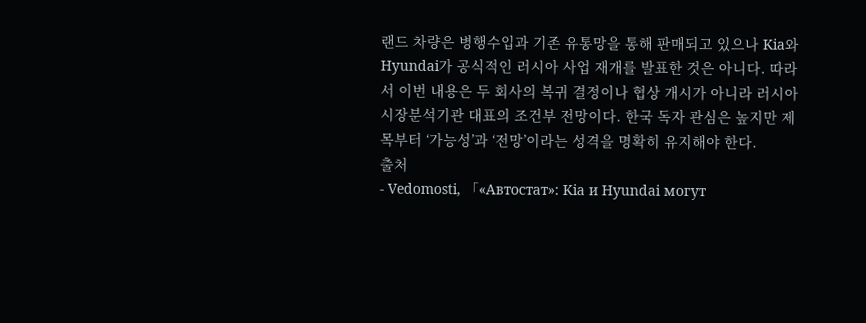랜드 차량은 병행수입과 기존 유통망을 통해 판매되고 있으나 Kia와 Hyundai가 공식적인 러시아 사업 재개를 발표한 것은 아니다. 따라서 이번 내용은 두 회사의 복귀 결정이나 협상 개시가 아니라 러시아 시장분석기관 대표의 조건부 전망이다. 한국 독자 관심은 높지만 제목부터 ‘가능성’과 ‘전망’이라는 성격을 명확히 유지해야 한다.
출처
- Vedomosti, 「«Автостат»: Kia и Hyundai могут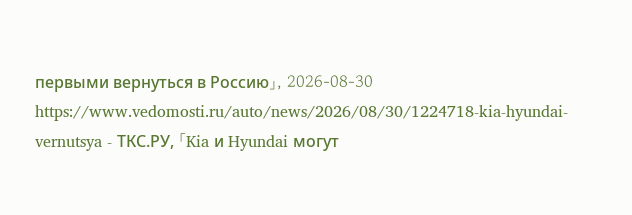первыми вернуться в Россию」, 2026-08-30
https://www.vedomosti.ru/auto/news/2026/08/30/1224718-kia-hyundai-vernutsya - ТКС.РУ, 「Kia и Hyundai могут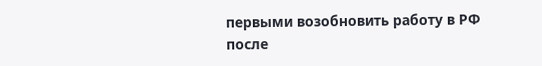первыми возобновить работу в РФ после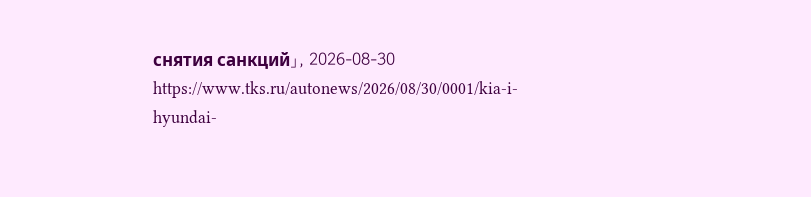снятия санкций」, 2026-08-30
https://www.tks.ru/autonews/2026/08/30/0001/kia-i-hyundai-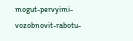mogut-pervyimi-vozobnovit-rabotu-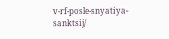v-rf-posle-snyatiya-sanktsij/